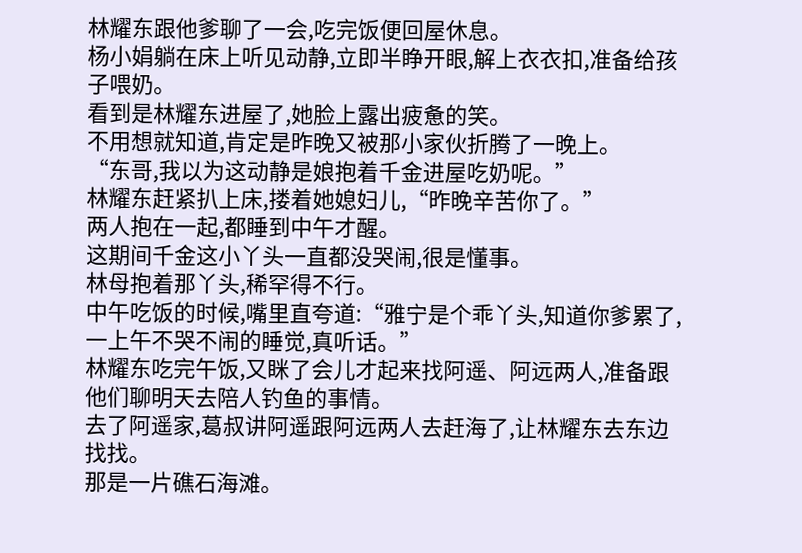林耀东跟他爹聊了一会,吃完饭便回屋休息。
杨小娟躺在床上听见动静,立即半睁开眼,解上衣衣扣,准备给孩子喂奶。
看到是林耀东进屋了,她脸上露出疲惫的笑。
不用想就知道,肯定是昨晚又被那小家伙折腾了一晚上。
“东哥,我以为这动静是娘抱着千金进屋吃奶呢。”
林耀东赶紧扒上床,搂着她媳妇儿,“昨晚辛苦你了。”
两人抱在一起,都睡到中午才醒。
这期间千金这小丫头一直都没哭闹,很是懂事。
林母抱着那丫头,稀罕得不行。
中午吃饭的时候,嘴里直夸道:“雅宁是个乖丫头,知道你爹累了,一上午不哭不闹的睡觉,真听话。”
林耀东吃完午饭,又眯了会儿才起来找阿遥、阿远两人,准备跟他们聊明天去陪人钓鱼的事情。
去了阿遥家,葛叔讲阿遥跟阿远两人去赶海了,让林耀东去东边找找。
那是一片礁石海滩。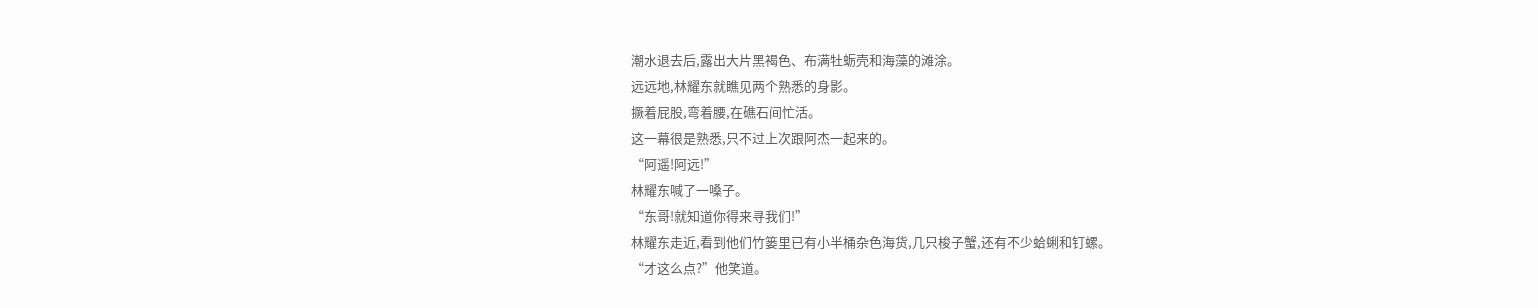潮水退去后,露出大片黑褐色、布满牡蛎壳和海藻的滩涂。
远远地,林耀东就瞧见两个熟悉的身影。
撅着屁股,弯着腰,在礁石间忙活。
这一幕很是熟悉,只不过上次跟阿杰一起来的。
“阿遥!阿远!”
林耀东喊了一嗓子。
“东哥!就知道你得来寻我们!”
林耀东走近,看到他们竹篓里已有小半桶杂色海货,几只梭子蟹,还有不少蛤蜊和钉螺。
“才这么点?”他笑道。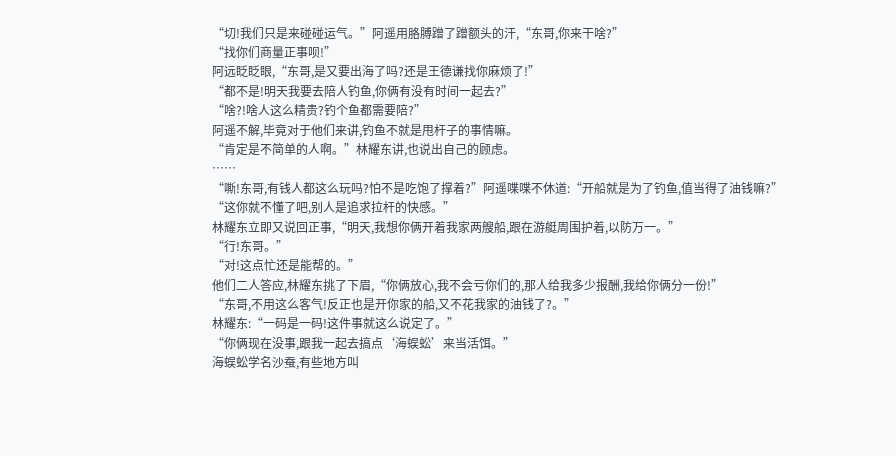“切!我们只是来碰碰运气。”阿遥用胳膊蹭了蹭额头的汗,“东哥,你来干啥?”
“找你们商量正事呗!”
阿远眨眨眼,“东哥,是又要出海了吗?还是王德谦找你麻烦了!”
“都不是!明天我要去陪人钓鱼,你俩有没有时间一起去?”
“啥?!啥人这么精贵?钓个鱼都需要陪?”
阿遥不解,毕竟对于他们来讲,钓鱼不就是甩杆子的事情嘛。
“肯定是不简单的人啊。”林耀东讲,也说出自己的顾虑。
……
“嘶!东哥,有钱人都这么玩吗?怕不是吃饱了撑着?”阿遥喋喋不休道:“开船就是为了钓鱼,值当得了油钱嘛?”
“这你就不懂了吧,别人是追求拉杆的快感。”
林耀东立即又说回正事,“明天,我想你俩开着我家两艘船,跟在游艇周围护着,以防万一。”
“行!东哥。”
“对!这点忙还是能帮的。”
他们二人答应,林耀东挑了下眉,“你俩放心,我不会亏你们的,那人给我多少报酬,我给你俩分一份!”
“东哥,不用这么客气!反正也是开你家的船,又不花我家的油钱了?。”
林耀东:“一码是一码!这件事就这么说定了。”
“你俩现在没事,跟我一起去搞点‘海蜈蚣’来当活饵。”
海蜈蚣学名沙蚕,有些地方叫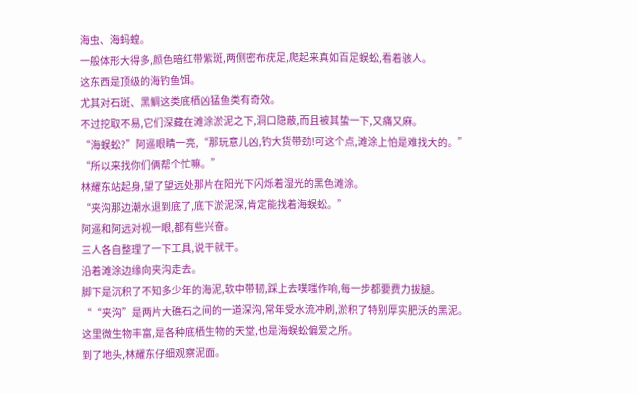海虫、海蚂蝗。
一般体形大得多,颜色暗红带紫斑,两侧密布疣足,爬起来真如百足蜈蚣,看着骇人。
这东西是顶级的海钓鱼饵。
尤其对石斑、黑鲷这类底栖凶猛鱼类有奇效。
不过挖取不易,它们深藏在滩涂淤泥之下,洞口隐蔽,而且被其蛰一下,又痛又麻。
“海蜈蚣?”阿遥眼睛一亮,“那玩意儿凶,钓大货带劲!可这个点,滩涂上怕是难找大的。”
“所以来找你们俩帮个忙嘛。”
林耀东站起身,望了望远处那片在阳光下闪烁着湿光的黑色滩涂。
“夹沟那边潮水退到底了,底下淤泥深,肯定能找着海蜈蚣。”
阿遥和阿远对视一眼,都有些兴奋。
三人各自整理了一下工具,说干就干。
沿着滩涂边缘向夹沟走去。
脚下是沉积了不知多少年的海泥,软中带韧,踩上去噗嗤作响,每一步都要费力拔腿。
““夹沟”是两片大礁石之间的一道深沟,常年受水流冲刷,淤积了特别厚实肥沃的黑泥。
这里微生物丰富,是各种底栖生物的天堂,也是海蜈蚣偏爱之所。
到了地头,林耀东仔细观察泥面。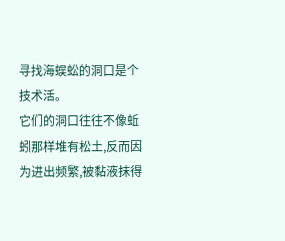寻找海蜈蚣的洞口是个技术活。
它们的洞口往往不像蚯蚓那样堆有松土,反而因为进出频繁,被黏液抹得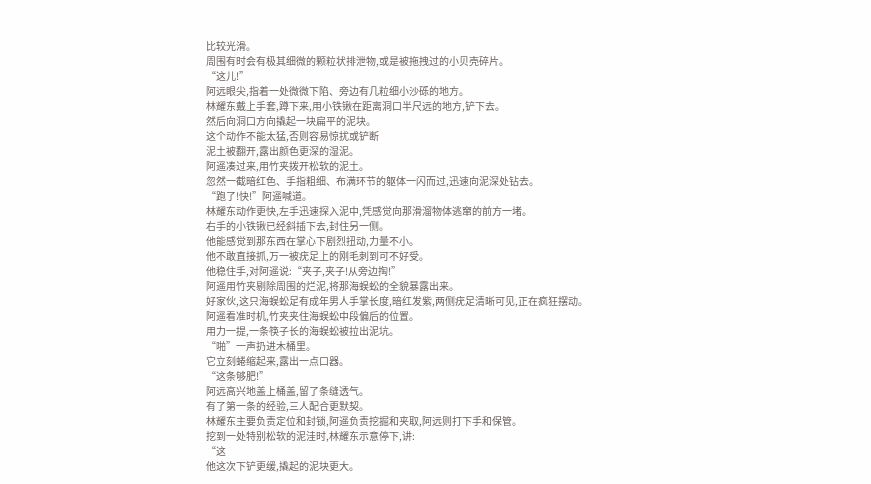比较光滑。
周围有时会有极其细微的颗粒状排泄物,或是被拖拽过的小贝壳碎片。
“这儿!”
阿远眼尖,指着一处微微下陷、旁边有几粒细小沙砾的地方。
林耀东戴上手套,蹲下来,用小铁锹在距离洞口半尺远的地方,铲下去。
然后向洞口方向撬起一块扁平的泥块。
这个动作不能太猛,否则容易惊扰或铲断
泥土被翻开,露出颜色更深的湿泥。
阿遥凑过来,用竹夹拨开松软的泥土。
忽然一截暗红色、手指粗细、布满环节的躯体一闪而过,迅速向泥深处钻去。
“跑了!快!”阿遥喊道。
林耀东动作更快,左手迅速探入泥中,凭感觉向那滑溜物体逃窜的前方一堵。
右手的小铁锹已经斜插下去,封住另一侧。
他能感觉到那东西在掌心下剧烈扭动,力量不小。
他不敢直接抓,万一被疣足上的刚毛刺到可不好受。
他稳住手,对阿遥说:“夹子,夹子!从旁边掏!”
阿遥用竹夹剔除周围的烂泥,将那海蜈蚣的全貌暴露出来。
好家伙,这只海蜈蚣足有成年男人手掌长度,暗红发紫,两侧疣足清晰可见,正在疯狂摆动。
阿遥看准时机,竹夹夹住海蜈蚣中段偏后的位置。
用力一提,一条筷子长的海蜈蚣被拉出泥坑。
“啪”一声扔进木桶里。
它立刻蜷缩起来,露出一点口器。
“这条够肥!”
阿远高兴地盖上桶盖,留了条缝透气。
有了第一条的经验,三人配合更默契。
林耀东主要负责定位和封锁,阿遥负责挖掘和夹取,阿远则打下手和保管。
挖到一处特别松软的泥洼时,林耀东示意停下,讲:
“这
他这次下铲更缓,撬起的泥块更大。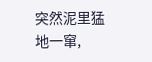突然泥里猛地一窜,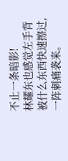不止一条暗影!
林耀东也感觉左手背被什么东西快速擦过,一阵刺痛袭来。